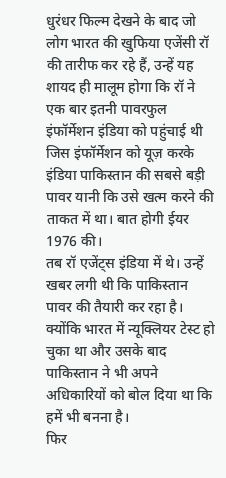धुरंधर फिल्म देखने के बाद जो लोग भारत की खुफिया एजेंसी रॉ की तारीफ कर रहे हैं, उन्हें यह शायद ही मालूम होगा कि रॉ ने एक बार इतनी पावरफुल इंफॉर्मेशन इंडिया को पहुंचाई थी जिस इंफॉर्मेशन को यूज़ करके इंडिया पाकिस्तान की सबसे बड़ी पावर यानी कि उसे खत्म करने की ताकत में था। बात होगी ईयर 1976 की।
तब रॉ एजेंट्स इंडिया में थे। उन्हें खबर लगी थी कि पाकिस्तान पावर की तैयारी कर रहा है। क्योंकि भारत में न्यूक्लियर टेस्ट हो चुका था और उसके बाद पाकिस्तान ने भी अपने अधिकारियों को बोल दिया था कि हमें भी बनना है।
फिर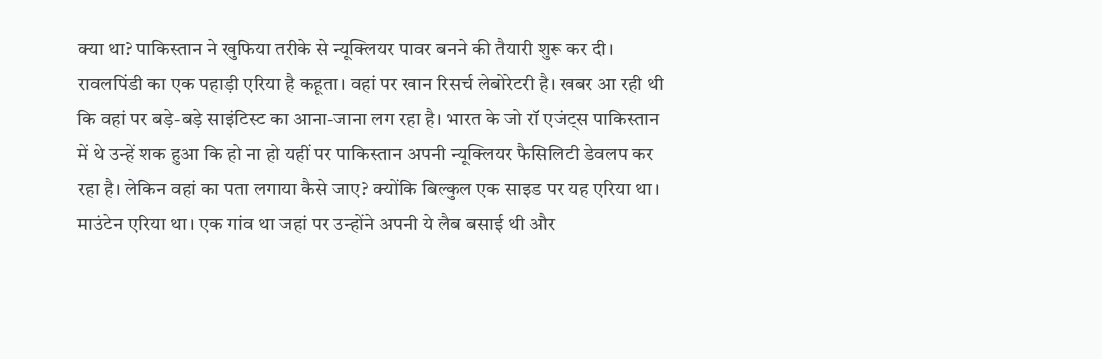क्या था? पाकिस्तान ने खुफिया तरीके से न्यूक्लियर पावर बनने की तैयारी शुरू कर दी। रावलपिंडी का एक पहाड़ी एरिया है कहूता। वहां पर खान रिसर्च लेबोरेटरी है। खबर आ रही थी कि वहां पर बड़े-बड़े साइंटिस्ट का आना-जाना लग रहा है। भारत के जो रॉ एजंट्स पाकिस्तान में थे उन्हें शक हुआ कि हो ना हो यहीं पर पाकिस्तान अपनी न्यूक्लियर फैसिलिटी डेवलप कर रहा है। लेकिन वहां का पता लगाया कैसे जाए? क्योंकि बिल्कुल एक साइड पर यह एरिया था। माउंटेन एरिया था। एक गांव था जहां पर उन्होंने अपनी ये लैब बसाई थी और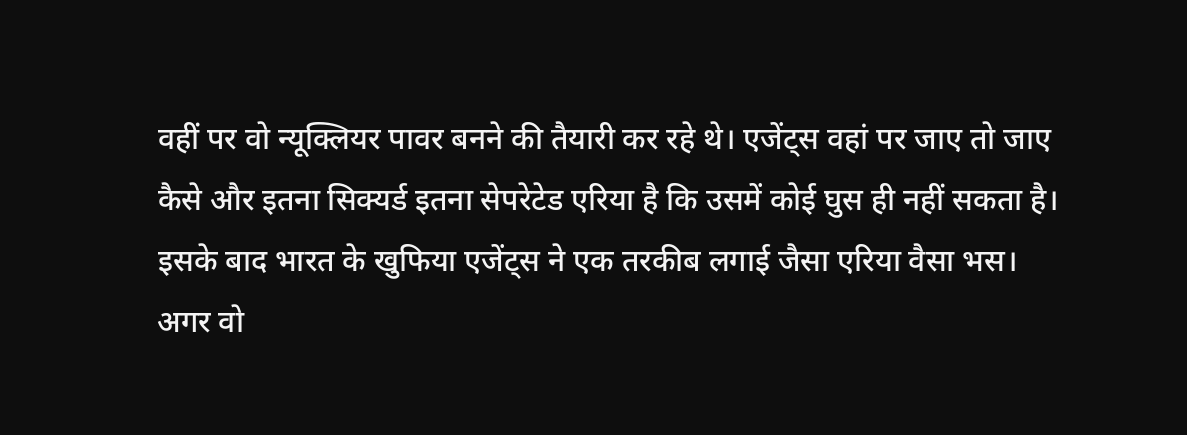वहीं पर वो न्यूक्लियर पावर बनने की तैयारी कर रहे थे। एजेंट्स वहां पर जाए तो जाए कैसे और इतना सिक्यर्ड इतना सेपरेटेड एरिया है कि उसमें कोई घुस ही नहीं सकता है। इसके बाद भारत के खुफिया एजेंट्स ने एक तरकीब लगाई जैसा एरिया वैसा भस।
अगर वो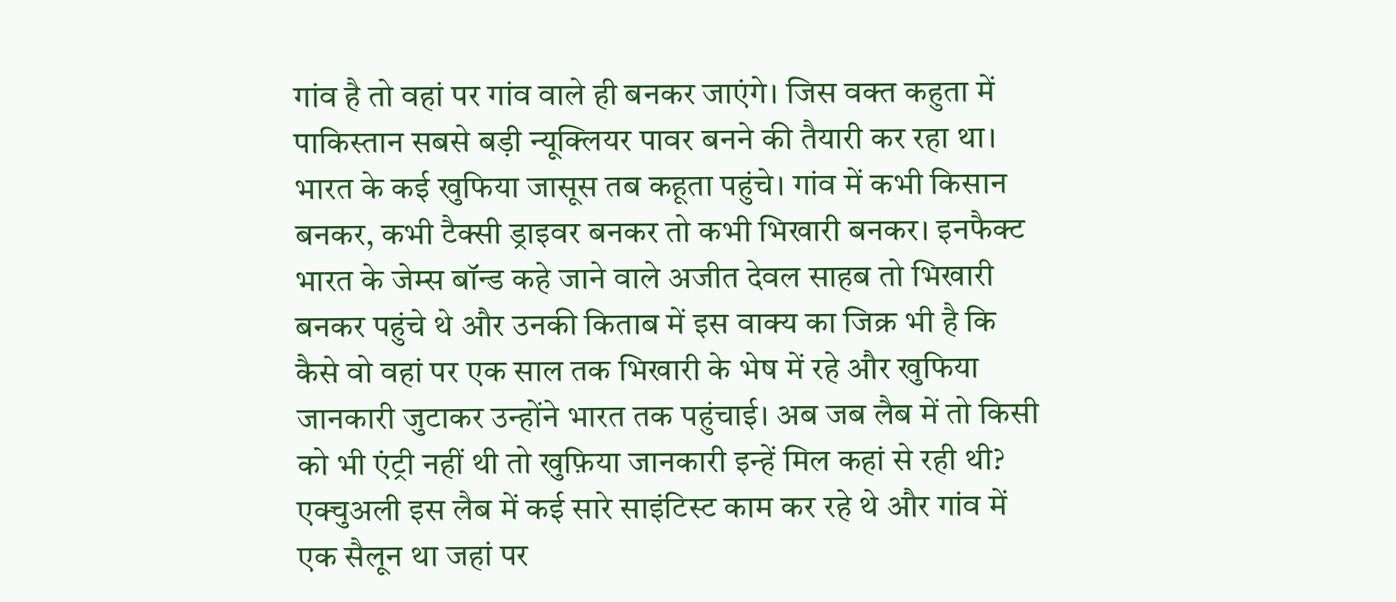गांव है तो वहां पर गांव वाले ही बनकर जाएंगे। जिस वक्त कहुता में पाकिस्तान सबसे बड़ी न्यूक्लियर पावर बनने की तैयारी कर रहा था। भारत के कई खुफिया जासूस तब कहूता पहुंचे। गांव में कभी किसान बनकर, कभी टैक्सी ड्राइवर बनकर तो कभी भिखारी बनकर। इनफैक्ट भारत के जेम्स बॉन्ड कहे जाने वाले अजीत देवल साहब तो भिखारी बनकर पहुंचे थे और उनकी किताब में इस वाक्य का जिक्र भी है कि कैसे वो वहां पर एक साल तक भिखारी के भेष में रहे और खुफिया जानकारी जुटाकर उन्होंने भारत तक पहुंचाई। अब जब लैब में तो किसी को भी एंट्री नहीं थी तो खुफ़िया जानकारी इन्हें मिल कहां से रही थी?
एक्चुअली इस लैब में कई सारे साइंटिस्ट काम कर रहे थे और गांव में एक सैलून था जहां पर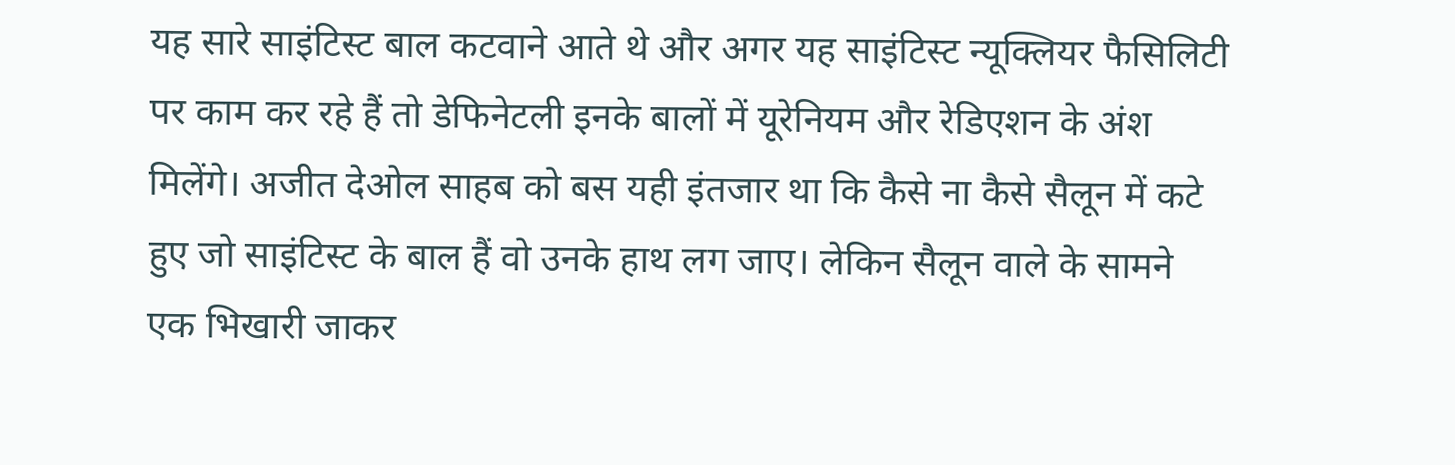यह सारे साइंटिस्ट बाल कटवाने आते थे और अगर यह साइंटिस्ट न्यूक्लियर फैसिलिटी पर काम कर रहे हैं तो डेफिनेटली इनके बालों में यूरेनियम और रेडिएशन के अंश मिलेंगे। अजीत देओल साहब को बस यही इंतजार था कि कैसे ना कैसे सैलून में कटे हुए जो साइंटिस्ट के बाल हैं वो उनके हाथ लग जाए। लेकिन सैलून वाले के सामने एक भिखारी जाकर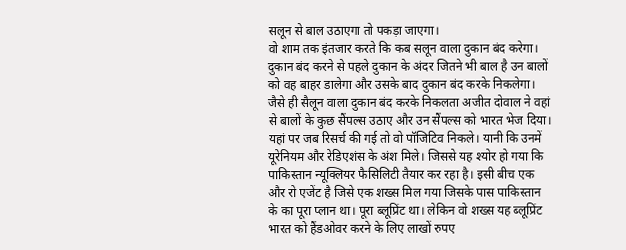सलून से बाल उठाएगा तो पकड़ा जाएगा।
वो शाम तक इंतजार करते कि कब सलून वाला दुकान बंद करेगा। दुकान बंद करने से पहले दुकान के अंदर जितने भी बाल है उन बालों को वह बाहर डालेगा और उसके बाद दुकान बंद करके निकलेगा।
जैसे ही सैलून वाला दुकान बंद करके निकलता अजीत दोवाल ने वहां से बालों के कुछ सैंपल्स उठाए और उन सैंपल्स को भारत भेज दिया। यहां पर जब रिसर्च की गई तो वो पॉजिटिव निकले। यानी कि उनमें यूरेनियम और रेडिएशंस के अंश मिले। जिससे यह श्योर हो गया कि पाकिस्तान न्यूक्लियर फैसिलिटी तैयार कर रहा है। इसी बीच एक और रो एजेंट है जिसे एक शख्स मिल गया जिसके पास पाकिस्तान के का पूरा प्लान था। पूरा ब्लूप्रिंट था। लेकिन वो शख्स यह ब्लूप्रिंट भारत को हैंडओवर करने के लिए लाखों रुपए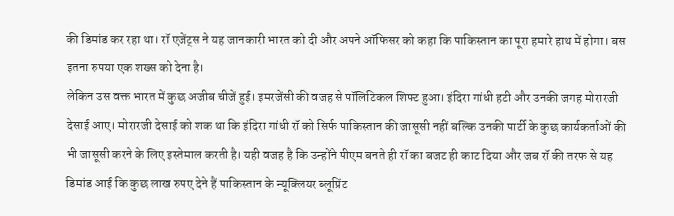की डिमांड कर रहा था। रॉ एजेंट्स ने यह जानकारी भारत को दी और अपने ऑफिसर को कहा कि पाकिस्तान का पूरा हमारे हाथ में होगा। बस इतना रुपया एक शख्स को देना है।
लेकिन उस वक्त भारत में कुछ अजीब चीजें हुई। इमरजेंसी की वजह से पॉलिटिकल शिफ्ट हुआ। इंदिरा गांधी हटी और उनकी जगह मोरारजी देसाई आए। मोरारजी देसाई को शक था कि इंदिरा गांधी रॉ को सिर्फ पाकिस्तान की जासूसी नहीं बल्कि उनकी पार्टी के कुछ कार्यकर्ताओं की भी जासूसी करने के लिए इस्तेमाल करती है। यही वजह है कि उन्होंने पीएम बनते ही रॉ का बजट ही काट दिया और जब रॉ की तरफ से यह डिमांड आई कि कुछ लाख रुपए देने हैं पाकिस्तान के न्यूक्लियर ब्लूप्रिंट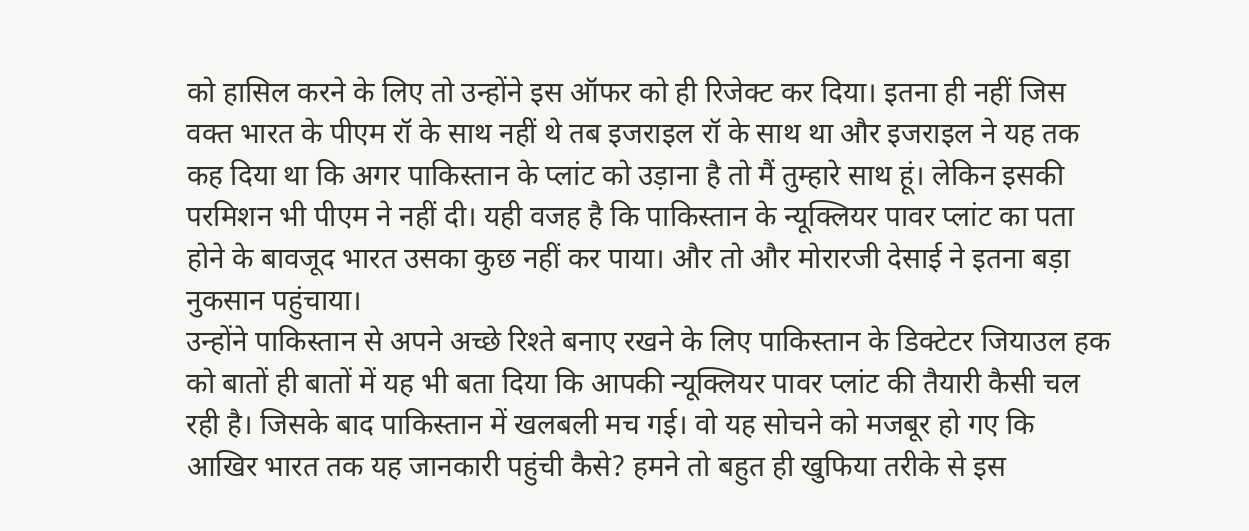को हासिल करने के लिए तो उन्होंने इस ऑफर को ही रिजेक्ट कर दिया। इतना ही नहीं जिस वक्त भारत के पीएम रॉ के साथ नहीं थे तब इजराइल रॉ के साथ था और इजराइल ने यह तक कह दिया था कि अगर पाकिस्तान के प्लांट को उड़ाना है तो मैं तुम्हारे साथ हूं। लेकिन इसकी परमिशन भी पीएम ने नहीं दी। यही वजह है कि पाकिस्तान के न्यूक्लियर पावर प्लांट का पता होने के बावजूद भारत उसका कुछ नहीं कर पाया। और तो और मोरारजी देसाई ने इतना बड़ा नुकसान पहुंचाया।
उन्होंने पाकिस्तान से अपने अच्छे रिश्ते बनाए रखने के लिए पाकिस्तान के डिक्टेटर जियाउल हक को बातों ही बातों में यह भी बता दिया कि आपकी न्यूक्लियर पावर प्लांट की तैयारी कैसी चल रही है। जिसके बाद पाकिस्तान में खलबली मच गई। वो यह सोचने को मजबूर हो गए कि आखिर भारत तक यह जानकारी पहुंची कैसे? हमने तो बहुत ही खुफिया तरीके से इस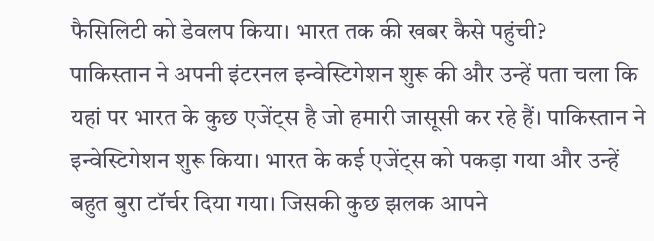फैसिलिटी को डेवलप किया। भारत तक की खबर कैसे पहुंची?
पाकिस्तान ने अपनी इंटरनल इन्वेस्टिगेशन शुरू की और उन्हें पता चला कि यहां पर भारत के कुछ एजेंट्स है जो हमारी जासूसी कर रहे हैं। पाकिस्तान ने इन्वेस्टिगेशन शुरू किया। भारत के कई एजेंट्स को पकड़ा गया और उन्हें बहुत बुरा टॉर्चर दिया गया। जिसकी कुछ झलक आपने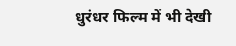धुरंधर फिल्म में भी देखी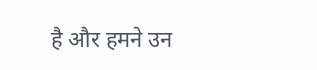है और हमने उन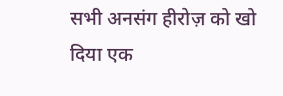सभी अनसंग हीरोज़ को खो दिया एक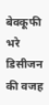बेवकूफी भरे डिसीजन की वजह